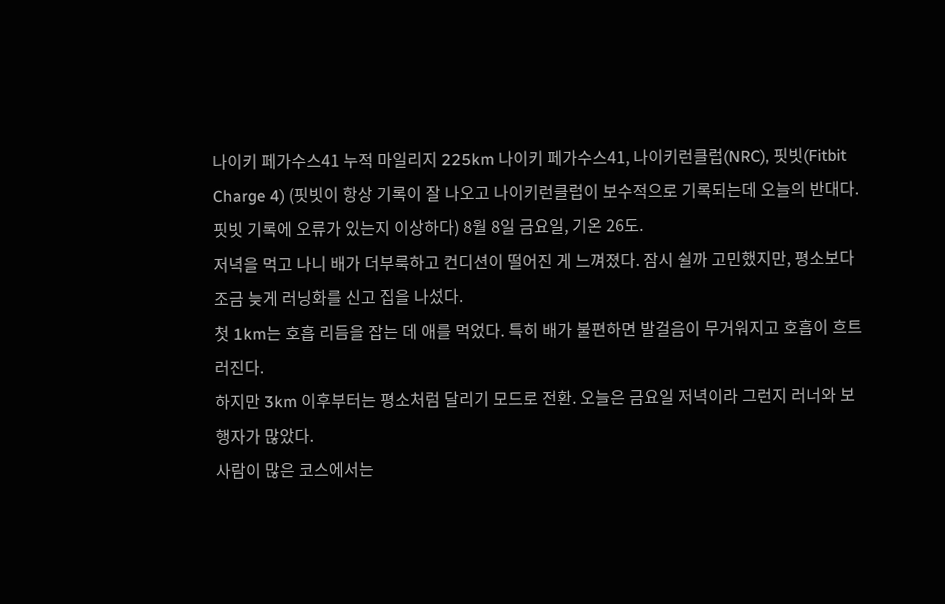나이키 페가수스41 누적 마일리지 225km 나이키 페가수스41, 나이키런클럽(NRC), 핏빗(Fitbit Charge 4) (핏빗이 항상 기록이 잘 나오고 나이키런클럽이 보수적으로 기록되는데 오늘의 반대다. 핏빗 기록에 오류가 있는지 이상하다) 8월 8일 금요일, 기온 26도.
저녁을 먹고 나니 배가 더부룩하고 컨디션이 떨어진 게 느껴졌다. 잠시 쉴까 고민했지만, 평소보다 조금 늦게 러닝화를 신고 집을 나섰다.
첫 1km는 호흡 리듬을 잡는 데 애를 먹었다. 특히 배가 불편하면 발걸음이 무거워지고 호흡이 흐트러진다.
하지만 3km 이후부터는 평소처럼 달리기 모드로 전환. 오늘은 금요일 저녁이라 그런지 러너와 보행자가 많았다.
사람이 많은 코스에서는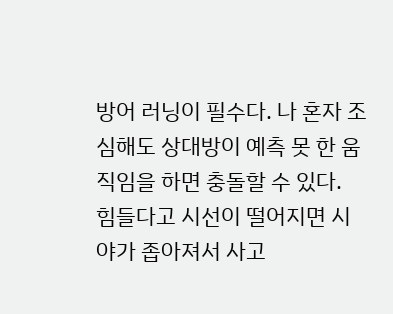방어 러닝이 필수다. 나 혼자 조심해도 상대방이 예측 못 한 움직임을 하면 충돌할 수 있다.
힘들다고 시선이 떨어지면 시야가 좁아져서 사고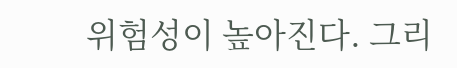위험성이 높아진다. 그리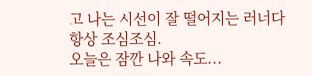고 나는 시선이 잘 떨어지는 러너다 항상 조심조심.
오늘은 잠깐 나와 속도...